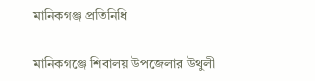মানিকগঞ্জ প্রতিনিধি

মানিকগঞ্জে শিবালয় উপজেলার উথুলী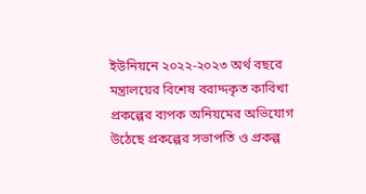ইউনিয়নে ২০২২-২০২৩ অর্থ বছরে মন্ত্রালয়ের বিশেষ বরাদ্দকৃত কাবিখা প্রকল্পের ব্যপক অনিয়মের অভিযোগ উঠেছে প্রকল্পের সভাপতি ও প্রকল্প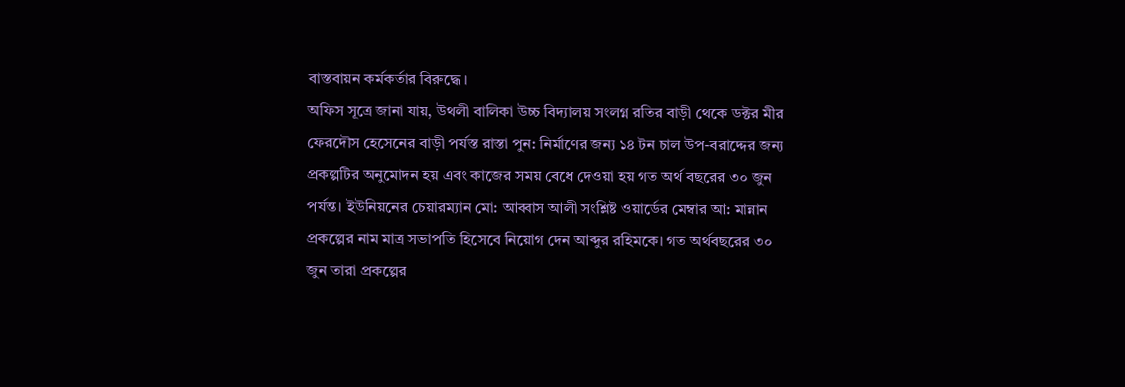বাস্তবায়ন কর্মকর্তার বিরুদ্ধে।
অফিস সূত্রে জানা যায়, উথলী বালিকা উচ্চ বিদ্যালয় সংলগ্ন রতির বাড়ী থেকে ডক্টর মীর ফেরদৌস হেসেনের বাড়ী পর্যস্ত রাস্তা পুন: নির্মাণের জন্য ১৪ টন চাল উপ-বরাদ্দের জন্য প্রকল্পটির অনুমোদন হয় এবং কাজের সময় বেধে দেওয়া হয় গত অর্থ বছরের ৩০ জুন পর্যন্ত। ইউনিয়নের চেয়ারম্যান মো: আব্বাস আলী সংশ্লিষ্ট ওয়ার্ডের মেম্বার আ: মান্নান প্রকল্পের নাম মাত্র সভাপতি হিসেবে নিয়োগ দেন আব্দুর রহিমকে। গত অর্থবছরের ৩০ জুন তারা প্রকল্পের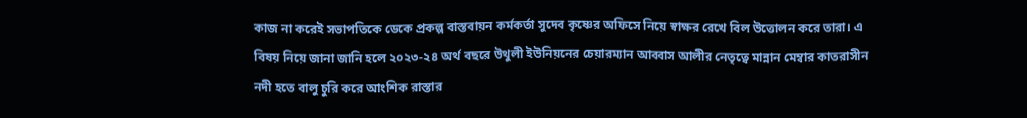কাজ না করেই সভাপতিকে ডেকে প্রকল্প বাস্তবায়ন কর্মকর্তা সুদেব কৃষ্ণের অফিসে নিয়ে স্বাক্ষর রেখে বিল উত্তোলন করে তারা। এ বিষয় নিয়ে জানা জানি হলে ২০২৩-২৪ অর্থ বছরে উথুলী ইউনিয়নের চেয়ারম্যান আব্বাস আলীর নেতৃত্বে মান্নান মেম্বার কাতরাসীন নদী হতে বালু চুরি করে আংশিক রাস্তার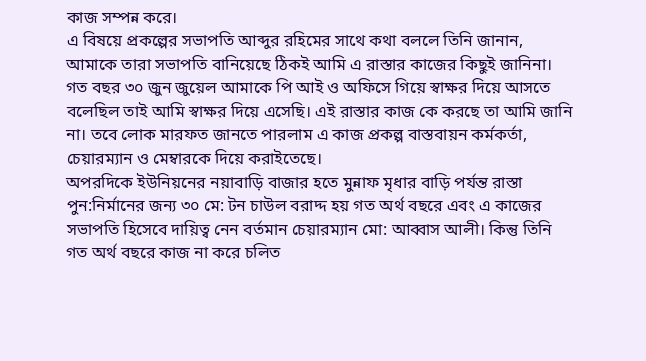কাজ সম্পন্ন করে।
এ বিষয়ে প্রকল্পের সভাপতি আব্দুর রহিমের সাথে কথা বললে তিনি জানান, আমাকে তারা সভাপতি বানিয়েছে ঠিকই আমি এ রাস্তার কাজের কিছুই জানিনা। গত বছর ৩০ জুন জুয়েল আমাকে পি আই ও অফিসে গিয়ে স্বাক্ষর দিয়ে আসতে বলেছিল তাই আমি স্বাক্ষর দিয়ে এসেছি। এই রাস্তার কাজ কে করছে তা আমি জানি না। তবে লোক মারফত জানতে পারলাম এ কাজ প্রকল্প বাস্তবায়ন কর্মকর্তা, চেয়ারম্যান ও মেম্বারকে দিয়ে করাইতেছে।
অপরদিকে ইউনিয়নের নয়াবাড়ি বাজার হতে মুন্নাফ মৃধার বাড়ি পর্যন্ত রাস্তা পুন:নির্মানের জন্য ৩০ মে: টন চাউল বরাদ্দ হয় গত অর্থ বছরে এবং এ কাজের সভাপতি হিসেবে দায়িত্ব নেন বর্তমান চেয়ারম্যান মো: আব্বাস আলী। কিন্তু তিনি গত অর্থ বছরে কাজ না করে চলিত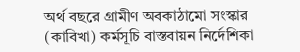অর্থ বছরে গ্রামীণ অবকাঠামো সংস্কার (কাবিখা) কর্মসূচি বাস্তবায়ন নির্দেশিকা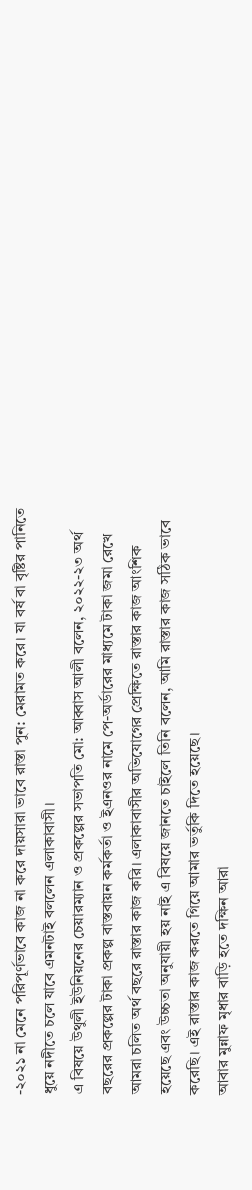-২০২১ না মেনে পরিপূর্ণভাবে কাজ না করে দায়সারা ভাবে রাস্তা পুন: মেরামত করে। যা বর্ষ বা বৃষ্টির পানিতে ধুয়ে নদীতে চলে যাবে এমনটাই বললেন এলাকাবাসী।
এ বিষয়ে উথুলী ইউনিয়নের চেয়ারম্যান ও প্রকল্পের সভাপতি মো: আব্বাস আলী বলেন, ২০২২-২৩ অর্থ বছরের প্রকল্পের টাকা প্রকল্প বাস্তবায়ন কর্মকর্তা ও ইএনওর নামে পে-অর্ডারের মাধ্যমে টাকা জমা রেখে আমরা চলিত অর্থ বছরে রাস্তার কাজ করি। এলাকাবাসীর অভিযোগের প্রেক্ষিতে রাস্তার কাজ আংশিক হয়েছে এবং উচ্চতা অনুযায়ী হয় নাই এ বিষয়ে জানতে চাইলে তিনি বলেন, আমি রাস্তার কাজ সঠিক ভাবে করেছি। এই রাস্তার কাজ করতে গিয়ে আমার ভর্তুকি দিতে হয়েছে।
আবার মুন্নাফ মৃধার বাড়ি হতে দক্ষিন আরা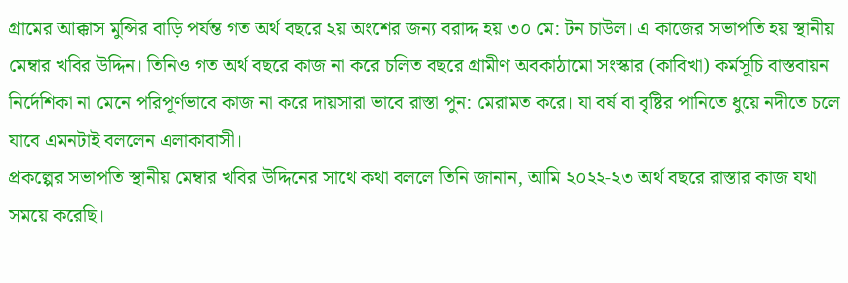গ্রামের আক্কাস মুন্সির বাড়ি পর্যন্ত গত অর্থ বছরে ২য় অংশের জন্য বরাদ্দ হয় ৩০ মে: টন চাউল। এ কাজের সভাপতি হয় স্থানীয় মেম্বার খবির উদ্দিন। তিনিও গত অর্থ বছরে কাজ না করে চলিত বছরে গ্রামীণ অবকাঠামো সংস্কার (কাবিখা) কর্মসূচি বাস্তবায়ন নির্দেশিকা না মেনে পরিপূর্ণভাবে কাজ না করে দায়সারা ভাবে রাস্তা পুন: মেরামত করে। যা বর্ষ বা বৃষ্টির পানিতে ধুয়ে নদীতে চলে যাবে এমনটাই বললেন এলাকাবাসী।
প্রকল্পের সভাপতি স্থানীয় মেম্বার খবির উদ্দিনের সাথে কথা বললে তিনি জানান, আমি ২০২২-২৩ অর্থ বছরে রাস্তার কাজ যথা সময়ে করেছি।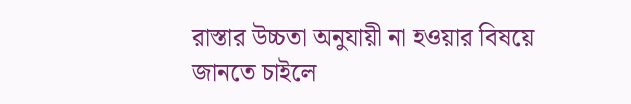রাস্তার উচ্চতা অনুযায়ী না হওয়ার বিষয়ে জানতে চাইলে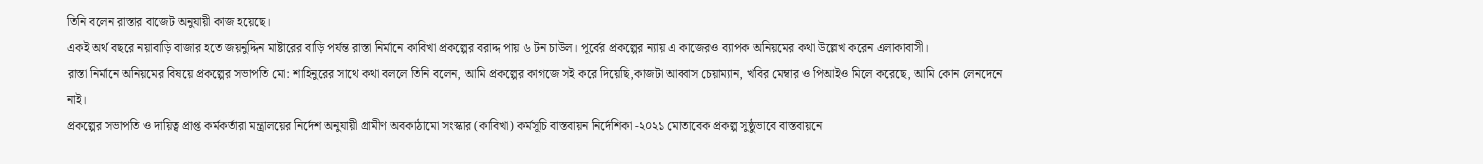তিনি বলেন রাস্তার বাজেট অনুযায়ী কাজ হয়েছে।
একই অর্থ বছরে নয়াবাড়ি বাজার হতে জয়নুদ্দিন মাষ্টারের বাড়ি পর্যন্ত রাস্তা নির্মানে কাবিখা প্রকল্পের বরাদ্দ পায় ৬ টন চাউল। পূর্বের প্রকল্পের ন্যায় এ কাজেরও ব্যাপক অনিয়মের কথা উল্লেখ করেন এলাকাবাসী।
রাস্তা নির্মানে অনিয়মের বিষয়ে প্রকল্পের সভাপতি মো: শাহিনুরের সাথে কথা বললে তিনি বলেন, আমি প্রকল্পের কাগজে সই করে দিয়েছি,কাজটা আব্বাস চেয়াম্যান, খবির মেম্বার ও পিআইও মিলে করেছে, আমি কোন লেনদেনে নাই।
প্রকল্পের সভাপতি ও দায়িত্ব প্রাপ্ত কর্মকর্তারা মন্ত্রালয়ের নির্দেশ অনুযায়ী গ্রামীণ অবকাঠামো সংস্কার (কাবিখা) কর্মসূচি বাস্তবায়ন নির্দেশিকা -২০২১ মোতাবেক প্রকল্প সুষ্ঠুভাবে বাস্তবায়নে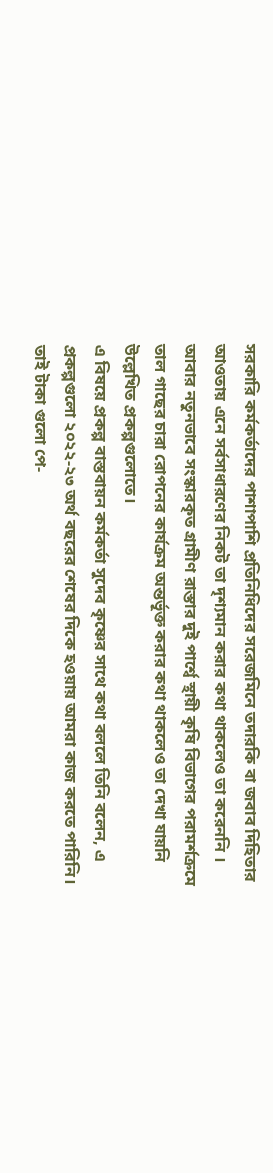সরকারি কর্মকর্তাদের পাশাপাশি প্রতিনিধিদের সরেজমিনে তদারকি বা জবাব দিহিতার আওতায় এনে সর্বসাধারণের নিকট তা দৃশ্যমান করার কথা থাকলেও তা করেননি । আবার নতুনভাবে সংস্কারকৃত গ্রামীণ রাস্তার দুই পার্শ্বে স্থায়ী কৃষি বিভাগের পরামর্শক্রমে তাল গাছের চারা রোপনের কার্যক্রম অন্তর্ভূক্ত করার কথা থাকলেও তা দেখা যায়নি উল্লেখিত প্রকল্পগুলোতে।
এ বিষয়ে প্রকল্প বাস্তবায়ন কর্মকর্তা সুদেব কৃষ্ণের সাথে কথা বললে তিনি বলেন, এ প্রকল্পগুলো ২০২২-২৩ অর্থ বছরের শেষের দিকে হওয়ায় আমরা কাজ করতে পারিনি। তাই টাকা গুলো পে-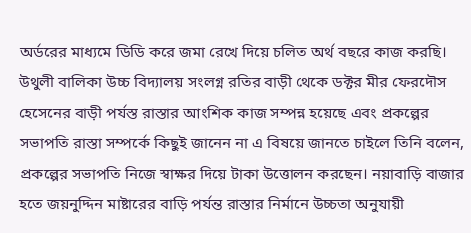অর্ডরের মাধ্যমে ডিডি করে জমা রেখে দিয়ে চলিত অর্থ বছরে কাজ করছি। উথুলী বালিকা উচ্চ বিদ্যালয় সংলগ্ন রতির বাড়ী থেকে ডক্টর মীর ফেরদৌস হেসেনের বাড়ী পর্যস্ত রাস্তার আংশিক কাজ সম্পন্ন হয়েছে এবং প্রকল্পের সভাপতি রাস্তা সম্পর্কে কিছুই জানেন না এ বিষয়ে জানতে চাইলে তিনি বলেন, প্রকল্পের সভাপতি নিজে স্বাক্ষর দিয়ে টাকা উত্তোলন করছেন। নয়াবাড়ি বাজার হতে জয়নুদ্দিন মাষ্টারের বাড়ি পর্যন্ত রাস্তার নির্মানে উচ্চতা অনুযায়ী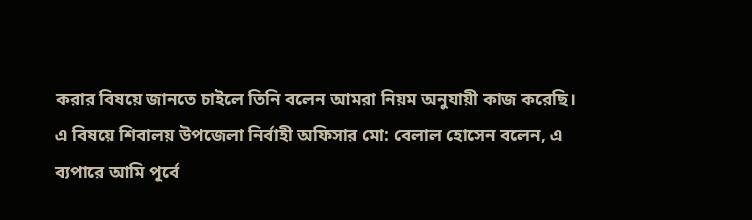করার বিষয়ে জানতে চাইলে তিনি বলেন আমরা নিয়ম অনুযায়ী কাজ করেছি।
এ বিষয়ে শিবালয় উপজেলা নির্বাহী অফিসার মো: বেলাল হোসেন বলেন, এ ব্যপারে আমি পূর্বে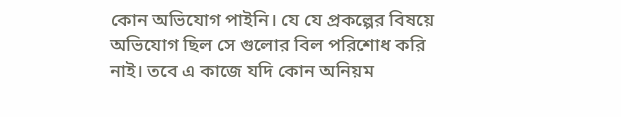কোন অভিযোগ পাইনি। যে যে প্রকল্পের বিষয়ে অভিযোগ ছিল সে গুলোর বিল পরিশোধ করি নাই। তবে এ কাজে যদি কোন অনিয়ম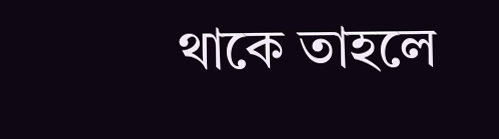থাকে তাহলে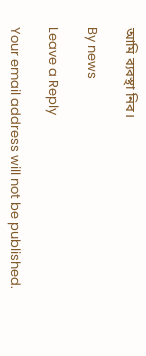আমি ব্যবস্থা নিব।

By news

Leave a Reply

Your email address will not be published.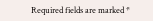Required fields are marked *